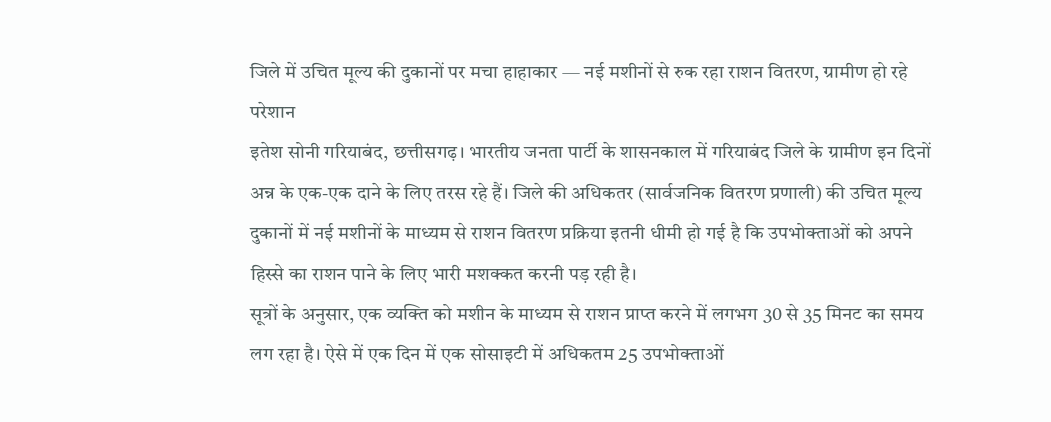जिले में उचित मूल्य की दुकानों पर मचा हाहाकार — नई मशीनों से रुक रहा राशन वितरण, ग्रामीण हो रहे परेशान
इतेश सोनी गरियाबंद, छत्तीसगढ़। भारतीय जनता पार्टी के शासनकाल में गरियाबंद जिले के ग्रामीण इन दिनों अन्न के एक-एक दाने के लिए तरस रहे हैं। जिले की अधिकतर (सार्वजनिक वितरण प्रणाली) की उचित मूल्य दुकानों में नई मशीनों के माध्यम से राशन वितरण प्रक्रिया इतनी धीमी हो गई है कि उपभोक्ताओं को अपने हिस्से का राशन पाने के लिए भारी मशक्कत करनी पड़ रही है।
सूत्रों के अनुसार, एक व्यक्ति को मशीन के माध्यम से राशन प्राप्त करने में लगभग 30 से 35 मिनट का समय लग रहा है। ऐसे में एक दिन में एक सोसाइटी में अधिकतम 25 उपभोक्ताओं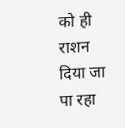को ही राशन दिया जा पा रहा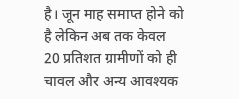है। जून माह समाप्त होने को है लेकिन अब तक केवल 20 प्रतिशत ग्रामीणों को ही चावल और अन्य आवश्यक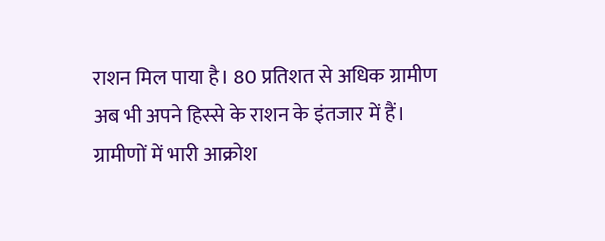राशन मिल पाया है। 80 प्रतिशत से अधिक ग्रामीण अब भी अपने हिस्से के राशन के इंतजार में हैं।
ग्रामीणों में भारी आक्रोश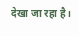देखा जा रहा है।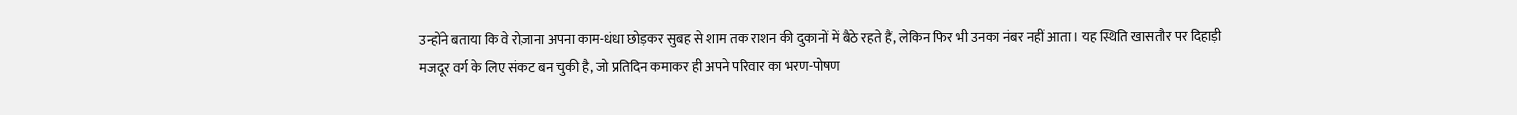उन्होंने बताया कि वे रोज़ाना अपना काम-धंधा छोड़कर सुबह से शाम तक राशन की दुकानों में बैठे रहते हैं, लेकिन फिर भी उनका नंबर नहीं आता। यह स्थिति खासतौर पर दिहाड़ी मजदूर वर्ग के लिए संकट बन चुकी है, जो प्रतिदिन कमाकर ही अपने परिवार का भरण-पोषण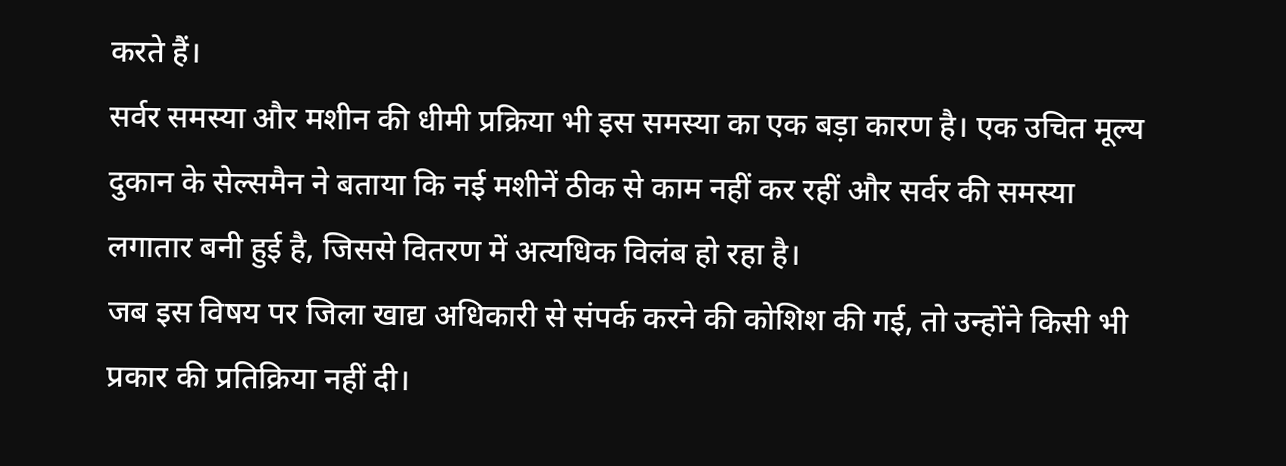करते हैं।
सर्वर समस्या और मशीन की धीमी प्रक्रिया भी इस समस्या का एक बड़ा कारण है। एक उचित मूल्य दुकान के सेल्समैन ने बताया कि नई मशीनें ठीक से काम नहीं कर रहीं और सर्वर की समस्या लगातार बनी हुई है, जिससे वितरण में अत्यधिक विलंब हो रहा है।
जब इस विषय पर जिला खाद्य अधिकारी से संपर्क करने की कोशिश की गई, तो उन्होंने किसी भी प्रकार की प्रतिक्रिया नहीं दी।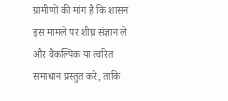ग्रामीणों की मांग है कि शासन इस मामले पर शीघ्र संज्ञान ले और वैकल्पिक या त्वरित समाधान प्रस्तुत करे, ताकि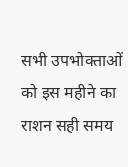सभी उपभोक्ताओं को इस महीने का राशन सही समय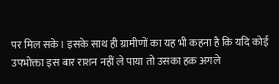पर मिल सके। इसके साथ ही ग्रामीणों का यह भी कहना है कि यदि कोई उपभोक्ता इस बार राशन नहीं ले पाया तो उसका हक़ अगले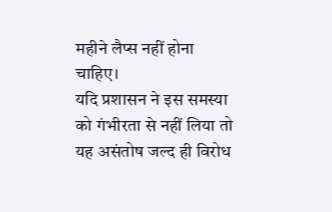महीने लैप्स नहीं होना चाहिए।
यदि प्रशासन ने इस समस्या को गंभीरता से नहीं लिया तो यह असंतोष जल्द ही विरोध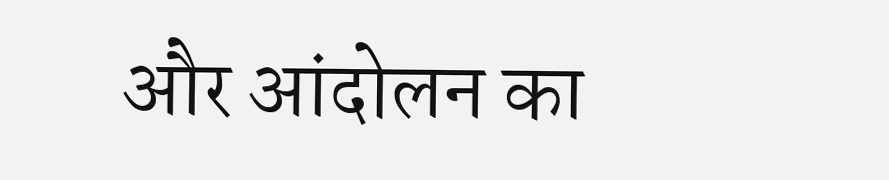और आंदोलन का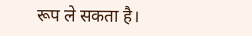रूप ले सकता है।